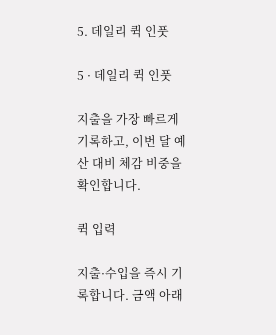5. 데일리 퀵 인풋

5 · 데일리 퀵 인풋

지출을 가장 빠르게 기록하고, 이번 달 예산 대비 체감 비중을 확인합니다.

퀵 입력

지출·수입을 즉시 기록합니다. 금액 아래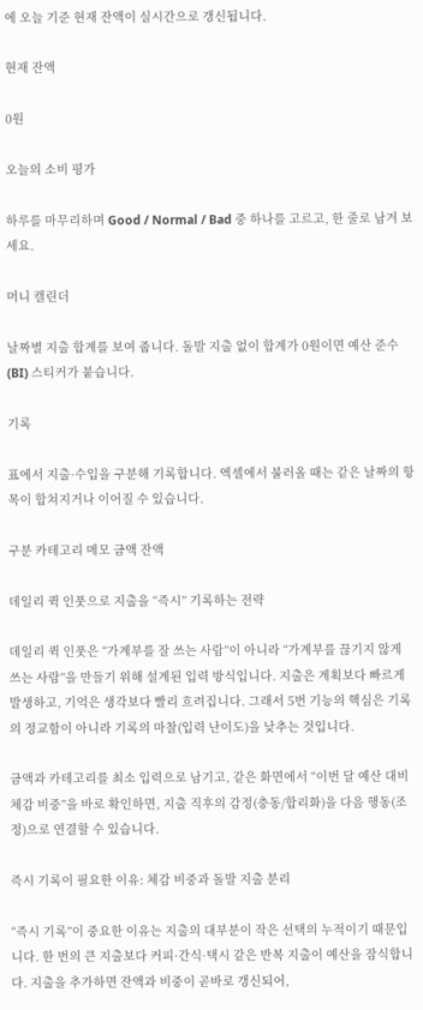에 오늘 기준 현재 잔액이 실시간으로 갱신됩니다.

현재 잔액

0원

오늘의 소비 평가

하루를 마무리하며 Good / Normal / Bad 중 하나를 고르고, 한 줄로 남겨 보세요.

머니 캘린더

날짜별 지출 합계를 보여 줍니다. 돌발 지출 없이 합계가 0원이면 예산 준수(BI) 스티커가 붙습니다.

기록

표에서 지출·수입을 구분해 기록합니다. 엑셀에서 불러올 때는 같은 날짜의 항목이 합쳐지거나 이어질 수 있습니다.

구분 카테고리 메모 금액 잔액

데일리 퀵 인풋으로 지출을 “즉시” 기록하는 전략

데일리 퀵 인풋은 “가계부를 잘 쓰는 사람”이 아니라 “가계부를 끊기지 않게 쓰는 사람”을 만들기 위해 설계된 입력 방식입니다. 지출은 계획보다 빠르게 발생하고, 기억은 생각보다 빨리 흐려집니다. 그래서 5번 기능의 핵심은 기록의 정교함이 아니라 기록의 마찰(입력 난이도)을 낮추는 것입니다.

금액과 카테고리를 최소 입력으로 남기고, 같은 화면에서 “이번 달 예산 대비 체감 비중”을 바로 확인하면, 지출 직후의 감정(충동/합리화)을 다음 행동(조정)으로 연결할 수 있습니다.

즉시 기록이 필요한 이유: 체감 비중과 돌발 지출 분리

“즉시 기록”이 중요한 이유는 지출의 대부분이 작은 선택의 누적이기 때문입니다. 한 번의 큰 지출보다 커피·간식·택시 같은 반복 지출이 예산을 잠식합니다. 지출을 추가하면 잔액과 비중이 곧바로 갱신되어,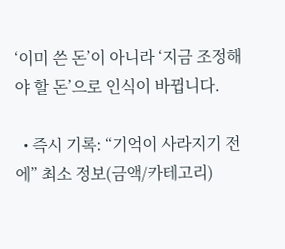‘이미 쓴 돈’이 아니라 ‘지금 조정해야 할 돈’으로 인식이 바뀝니다.

  • 즉시 기록: “기억이 사라지기 전에” 최소 정보(금액/카테고리)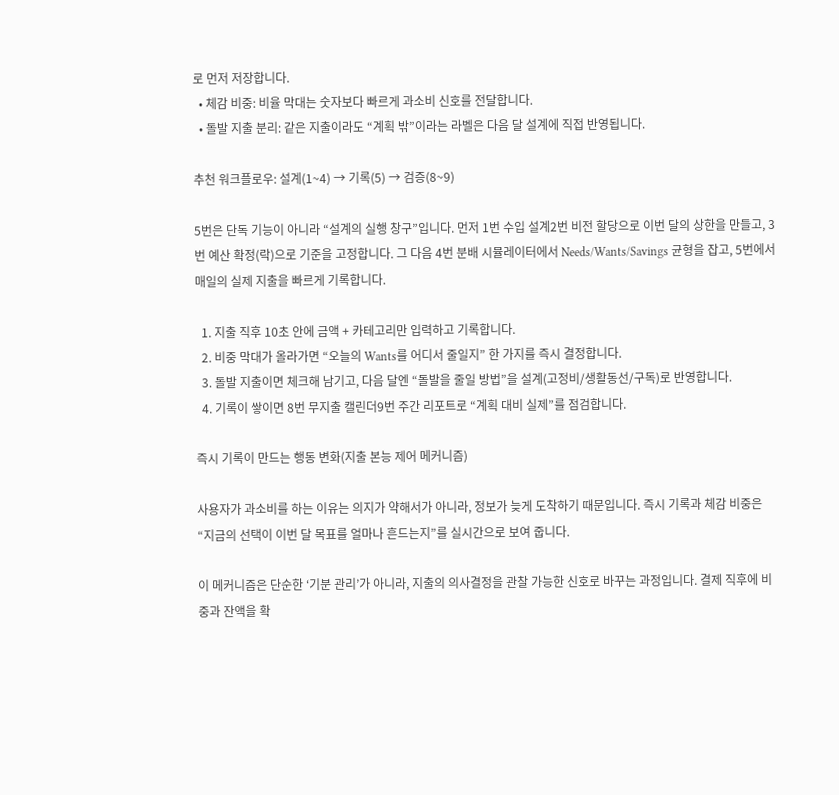로 먼저 저장합니다.
  • 체감 비중: 비율 막대는 숫자보다 빠르게 과소비 신호를 전달합니다.
  • 돌발 지출 분리: 같은 지출이라도 “계획 밖”이라는 라벨은 다음 달 설계에 직접 반영됩니다.

추천 워크플로우: 설계(1~4) → 기록(5) → 검증(8~9)

5번은 단독 기능이 아니라 “설계의 실행 창구”입니다. 먼저 1번 수입 설계2번 비전 할당으로 이번 달의 상한을 만들고, 3번 예산 확정(락)으로 기준을 고정합니다. 그 다음 4번 분배 시뮬레이터에서 Needs/Wants/Savings 균형을 잡고, 5번에서 매일의 실제 지출을 빠르게 기록합니다.

  1. 지출 직후 10초 안에 금액 + 카테고리만 입력하고 기록합니다.
  2. 비중 막대가 올라가면 “오늘의 Wants를 어디서 줄일지” 한 가지를 즉시 결정합니다.
  3. 돌발 지출이면 체크해 남기고, 다음 달엔 “돌발을 줄일 방법”을 설계(고정비/생활동선/구독)로 반영합니다.
  4. 기록이 쌓이면 8번 무지출 캘린더9번 주간 리포트로 “계획 대비 실제”를 점검합니다.

즉시 기록이 만드는 행동 변화(지출 본능 제어 메커니즘)

사용자가 과소비를 하는 이유는 의지가 약해서가 아니라, 정보가 늦게 도착하기 때문입니다. 즉시 기록과 체감 비중은 “지금의 선택이 이번 달 목표를 얼마나 흔드는지”를 실시간으로 보여 줍니다.

이 메커니즘은 단순한 ‘기분 관리’가 아니라, 지출의 의사결정을 관찰 가능한 신호로 바꾸는 과정입니다. 결제 직후에 비중과 잔액을 확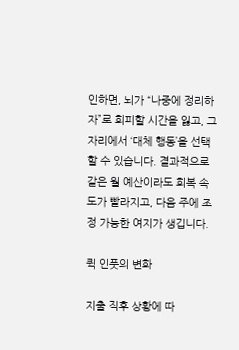인하면, 뇌가 “나중에 정리하자”로 회피할 시간을 잃고, 그 자리에서 ‘대체 행동’을 선택할 수 있습니다. 결과적으로 같은 월 예산이라도 회복 속도가 빨라지고, 다음 주에 조정 가능한 여지가 생깁니다.

퀵 인풋의 변화

지출 직후 상황에 따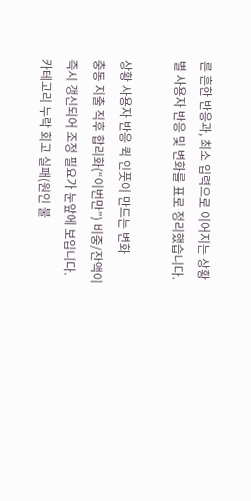른 흔한 반응과, 최소 입력으로 이어지는 상황별 사용자 반응 및 변화를 표로 정리했습니다.

상황 사용자 반응 퀵 인풋이 만드는 변화
충동 지출 직후 합리화(“이번만”) 비중/잔액이 즉시 갱신되어 조정 필요가 눈앞에 보입니다.
카테고리 누락 회고 실패(원인 불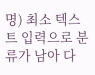명) 최소 텍스트 입력으로 분류가 남아 다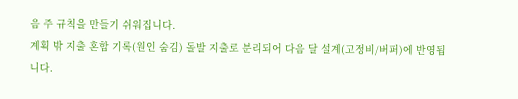음 주 규칙을 만들기 쉬워집니다.
계획 밖 지출 혼합 기록(원인 숨김) 돌발 지출로 분리되어 다음 달 설계(고정비/버퍼)에 반영됩니다.